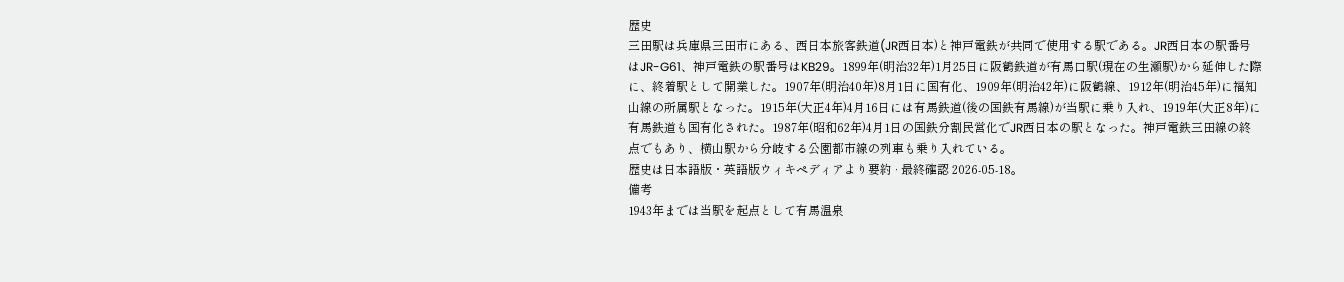歴史
三田駅は兵庫県三田市にある、西日本旅客鉄道(JR西日本)と神戸電鉄が共同で使用する駅である。JR西日本の駅番号はJR-G61、神戸電鉄の駅番号はKB29。1899年(明治32年)1月25日に阪鶴鉄道が有馬口駅(現在の生瀬駅)から延伸した際に、終着駅として開業した。1907年(明治40年)8月1日に国有化、1909年(明治42年)に阪鶴線、1912年(明治45年)に福知山線の所属駅となった。1915年(大正4年)4月16日には有馬鉄道(後の国鉄有馬線)が当駅に乗り入れ、1919年(大正8年)に有馬鉄道も国有化された。1987年(昭和62年)4月1日の国鉄分割民営化でJR西日本の駅となった。神戸電鉄三田線の終点でもあり、横山駅から分岐する公園都市線の列車も乗り入れている。
歴史は日本語版・英語版ウィキペディアより要約 · 最終確認 2026-05-18。
備考
1943年までは当駅を起点として有馬温泉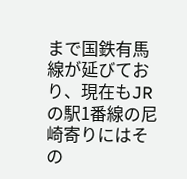まで国鉄有馬線が延びており、現在もJRの駅1番線の尼崎寄りにはその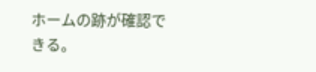ホームの跡が確認できる。